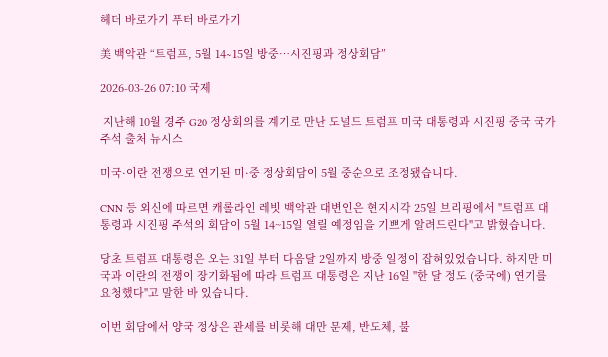헤더 바로가기 푸터 바로가기

美 백악관 “트럼프, 5월 14∼15일 방중…시진핑과 정상회담”

2026-03-26 07:10 국제

 지난해 10월 경주 G20 정상회의를 계기로 만난 도널드 트럼프 미국 대통령과 시진핑 중국 국가 주석 출처 뉴시스

미국·이란 전쟁으로 연기된 미·중 정상회담이 5월 중순으로 조정됐습니다.

CNN 등 외신에 따르면 캐롤라인 레빗 백악관 대변인은 현지시각 25일 브리핑에서 "트럼프 대통령과 시진핑 주석의 회담이 5월 14~15일 열릴 예정임을 기쁘게 알려드린다"고 밝혔습니다.

당초 트럼프 대통령은 오는 31일 부터 다음달 2일까지 방중 일정이 잡혀있었습니다. 하지만 미국과 이란의 전쟁이 장기화됨에 따라 트럼프 대통령은 지난 16일 "한 달 정도 (중국에) 연기를 요청했다"고 말한 바 있습니다.

이번 회담에서 양국 정상은 관세를 비롯해 대만 문제, 반도체, 불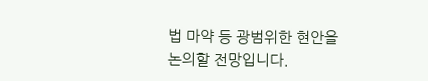법 마약 등 광범위한 현안을 논의할 전망입니다.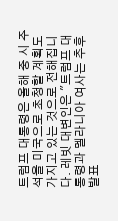트럼프 대통령은 올해 중 시 주석을 미국으로 초청할 계획도 가지고 있는 것으로 전해집니다. 레빗 대변인은 "트럼프 대통령과 멜라니아 여사는 추후 발표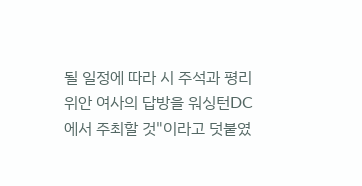될 일정에 따라 시 주석과 평리위안 여사의 답방을 워싱턴DC에서 주최할 것"이라고 덧붙였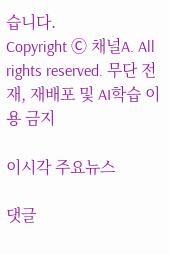습니다.
Copyright Ⓒ 채널A. All rights reserved. 무단 전재, 재배포 및 AI학습 이용 금지

이시각 주요뉴스

댓글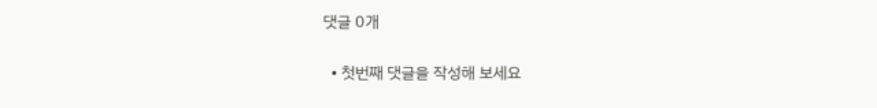댓글 0개

  • 첫번째 댓글을 작성해 보세요